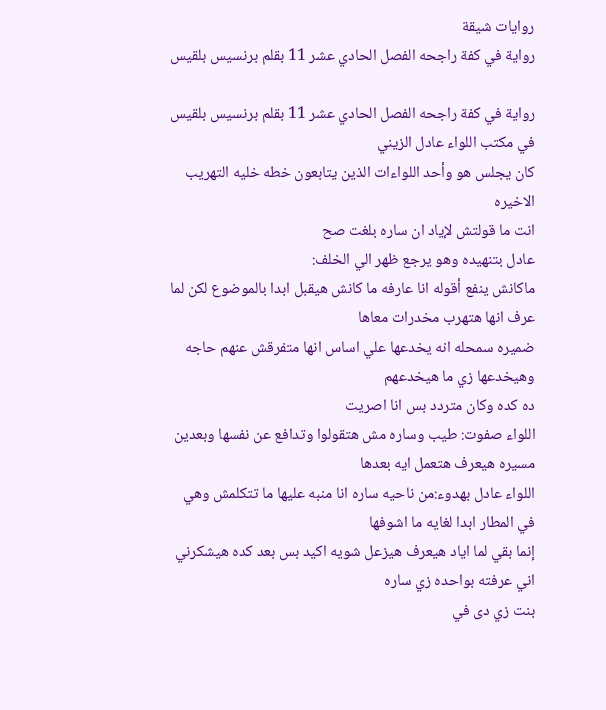روايات شيقة
رواية في كفة راجحه الفصل الحادي عشر 11 بقلم برنسيس بلقيس

رواية في كفة راجحه الفصل الحادي عشر 11 بقلم برنسيس بلقيس
في مكتب اللواء عادل الزيني
كان يجلس هو وأحد اللواءات الذين يتابعون خطه خليه التهريب الاخيره
انت ما قولتش لإياد ان ساره بلغت صح
عادل بتنهيده وهو يرجع ظهر الي الخلف:
ماكانش ينفع أقوله انا عارفه ما كانش هيقبل ابدا بالموضوع لكن لما عرف انها هتهرب مخدرات معاها
ضميره سمحله انه يخدعها علي اساس انها متفرقش عنهم حاجه وهيخدعها زي ما هيخدعهم
ده كده وكان متردد بس انا اصريت
اللواء صفوت: طيب وساره مش هتقولوا وتدافع عن نفسها وبعدين مسيره هيعرف هتعمل ايه بعدها
اللواء عادل بهدوء:من ناحيه ساره انا منبه عليها ما تتكلمش وهي في المطار ابدا لغايه ما اشوفها
إنما بقي لما اياد هيعرف هيزعل شويه اكيد بس بعد كده هيشكرني اني عرفته بواحده زي ساره
بنت زي دى في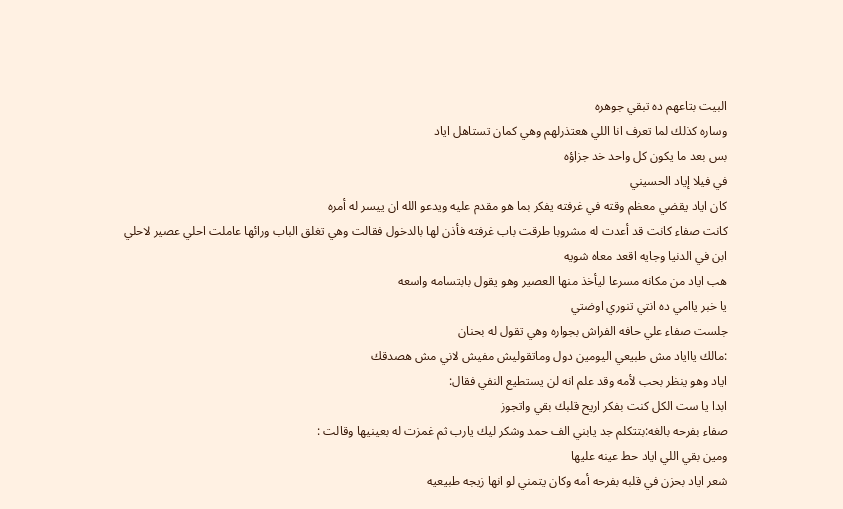البيت بتاعهم ده تبقي جوهره
وساره كذلك لما تعرف انا اللي هعتذرلهم وهي كمان تستاهل اياد
بس بعد ما يكون كل واحد خد جزاؤه
في فيلا إياد الحسيني
كان اياد يقضي معظم وقته في غرفته يفكر بما هو مقدم عليه ويدعو الله ان ييسر له أمره
كانت صفاء كانت قد أعدت له مشروبا طرقت باب غرفته فأذن لها بالدخول فقالت وهي تغلق الباب ورائها عاملت احلي عصير لاحلي ابن في الدنيا وجايه اقعد معاه شويه
هب اياد من مكانه مسرعا ليأخذ منها العصير وهو يقول بابتسامه واسعه
يا خبر ياامي ده انتي تنوري اوضتي
جلست صفاء علي حافه الفراش بجواره وهي تقول له بحنان
:مالك يااياد مش طبيعي اليومين دول وماتقوليش مفيش لاني مش هصدقك
اياد وهو ينظر بحب لأمه وقد علم انه لن يستطيع النفي فقال:
ابدا يا ست الكل كنت بفكر اريح قلبك بقي واتجوز
صفاء بفرحه بالغه:بتتكلم جد يابني الف حمد وشكر ليك يارب ثم غمزت له بعينيها وقالت :
ومين بقي اللي اياد حط عينه عليها
شعر اياد بحزن في قلبه بفرحه أمه وكان يتمني لو انها زيجه طبيعيه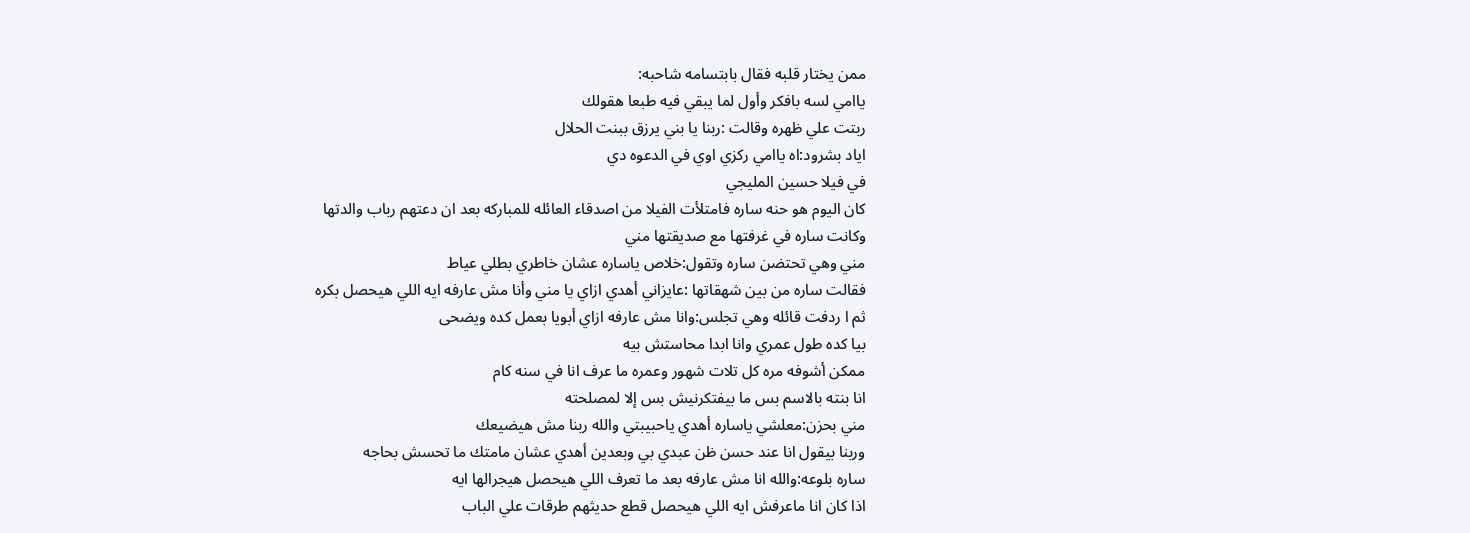ممن يختار قلبه فقال بابتسامه شاحبه:
ياامي لسه بافكر وأول لما يبقي فيه طبعا هقولك
ربتت علي ظهره وقالت :ربنا يا بني يرزق ببنت الحلال
اياد بشرود:اه ياامي ركزي اوي في الدعوه دي
في فيلا حسين المليجي
كان اليوم هو حنه ساره فامتلأت الفيلا من اصدقاء العائله للمباركه بعد ان دعتهم رباب والدتها
وكانت ساره في غرفتها مع صديقتها مني
مني وهي تحتضن ساره وتقول:خلاص ياساره عشان خاطري بطلي عياط
فقالت ساره من بين شهقاتها :عايزاني أهدي ازاي يا مني وأنا مش عارفه ايه اللي هيحصل بكره
ثم ا ردفت قائله وهي تجلس:وانا مش عارفه ازاي أبويا بعمل كده ويضحى
بيا كده طول عمري وانا ابدا محاستش بيه
ممكن أشوفه مره كل تلات شهور وعمره ما عرف انا في سنه كام
انا بنته بالاسم بس ما بيفتكرنيش بس إلا لمصلحته
مني بحزن:معلشي ياساره أهدي ياحبيبتي والله ربنا مش هيضيعك
وربنا بيقول انا عند حسن ظن عبدي بي وبعدين أهدي عشان مامتك ما تحسش بحاجه
ساره بلوعه:والله انا مش عارفه بعد ما تعرف اللي هيحصل هيجرالها ايه
اذا كان انا ماعرفش ايه اللي هيحصل قطع حديثهم طرقات علي الباب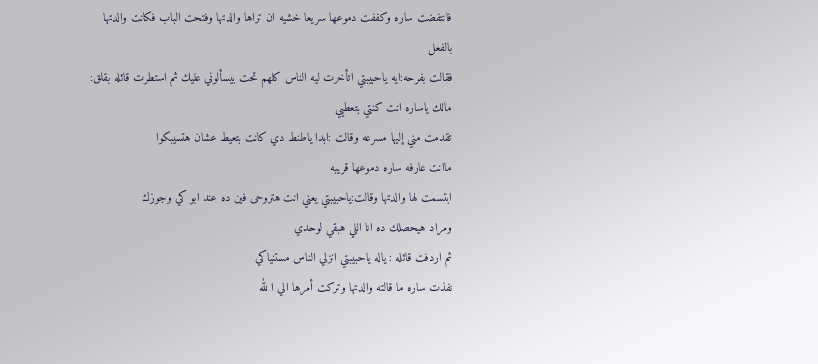فانتفضت ساره وكففت دموعها سريعا خشيه ان تراها والدتها وفتحت الباب فكانت والدتها بالفعل
فقالت بفرحه:ايه ياحبيبتي اتأخرت ليه الناس كلهم تحت بيسألوني عليك ثم استطرت قائله بقلق:
مالك ياساره انت كنتي بتعطيي
تقدمت مني إليها مسرعه وقالت :ابدا ياطنط دي كانت بتعيط عشان هتسيبكوا
ماانت عارفه ساره دموعها قريبه
ابتسمت لها والدتها وقالت:ياحبيبتي يعني انت هتروحى فين ده عند ابو كي وجوزك
ومراد هيحصلك ده انا اللي هبقي لوحدي
ثم اردفت قائله : ياله ياحبيبتي انزلي الناس مستنياكي
نفذت ساره ما قالته والدتها وتركت أمرها الي ا لله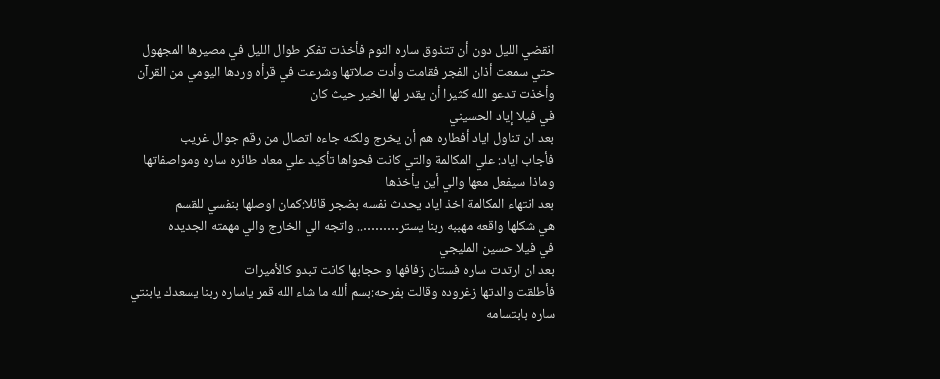انقضي الليل دون أن تتذوق ساره النوم فأخذت تفكر طوال الليل في مصيرها المجهول
حتي سمعت أذان الفجر فقامت وأدت صلاتها وشرعت في قرأه وردها اليومي من القرآن
وأخذت تدعو الله كثيرا أن يقدر لها الخير حيث كان
في فيلا إياد الحسيني
بعد ان تناول اياد أفطاره هم أن يخرج ولكنه جاءه اتصال من رقم جوال غريب
فأجاب اياد: علي المكالمة والتي كانت فحواها تأكيد علي معاد طائره ساره ومواصفاتها
وماذا سيفعل معها والي أين يأخذها
بعد انتهاء المكالمة اخذ اياد يحدث نفسه بضجر قائلا:كمان اوصلها بنفسي للقسم
هي شكلها واقعه مهببه ربنا يستر……….. واتجه الي الخارج والي مهمته الجديده
في فيلا حسين المليجي
بعد ان ارتدت ساره فستان زفافها و حجابها كانت تبدو كالأميرات
فأطلقت والدتها زغروده وقالت بفرحه:بسم ألله ما شاء الله قمر ياساره ربنا يسعدك يابنتي
ساره بابتسامه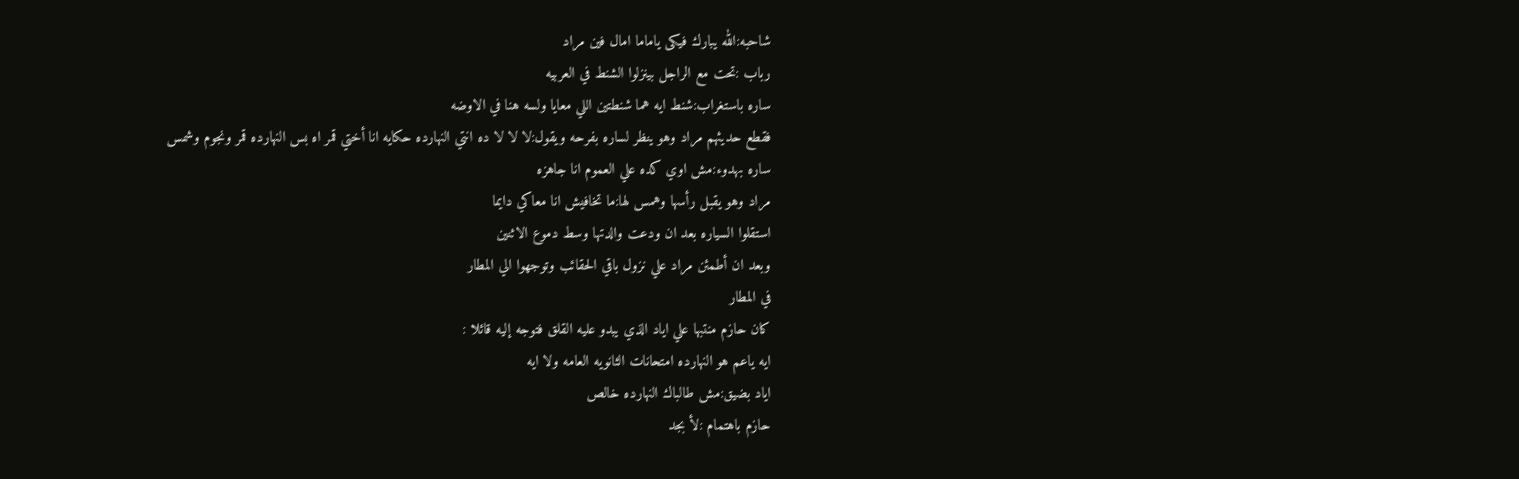شاحبه:الله يبارك فيكى ياماما امال فين مراد
رباب :تحت مع الراجل بينزلوا الشنط في العربيه
ساره باستغراب:شنط ايه هما شنطتين اللي معايا ولسه هنا في الاوضه
فقطع حديثهم مراد وهو ينظر لساره بفرحه ويقول:لا لا لا ده انتي النهارده حكايه انا أختي قمر اه بس النهارده قمر ونجوم وشمس
ساره بهدوء:مش اوي كده علي العموم انا جاهزه
مراد وهو يقبل رأسها وهمس لها:ما تخافيش انا معاكي دايما
استقلوا السياره بعد ان ودعت والدتها وسط دموع الاثنين
وبعد ان أطمئن مراد علي نزول باقي الحقائب وتوجهوا الي المطار
في المطار
كان حازم منتبها علي اياد الذي يبدو عليه القلق فتوجه إليه قائلا :
ايه ياعم هو النهارده امتحانات الثانويه العامه ولا ايه
اياد بضيق:مش طالباك النهارده خالص
حازم باهتمام :لأ بجد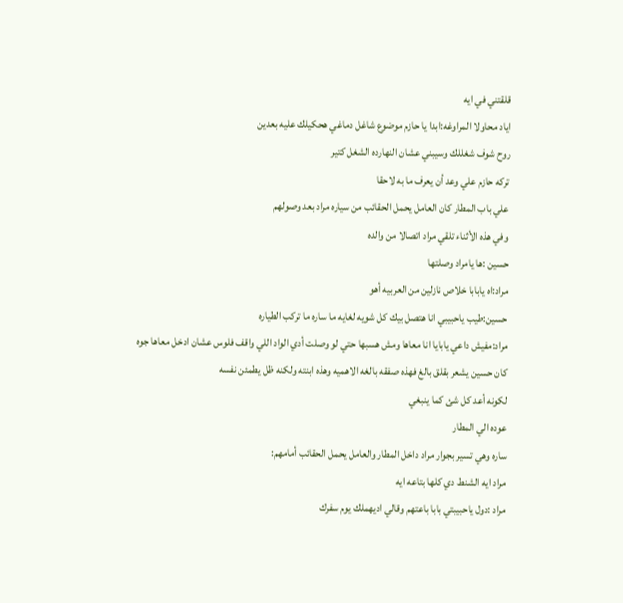قلقتني في ايه
اياد محاولا المراوغه:ابدا يا حازم موضوع شاغل دماغي هحكيلك عليه بعدين
روح شوف شغللك وسيبني عشان النهارده الشغل كتير
تركه حازم علي وعد أن يعرف ما به لاحقا
علي باب المطار كان العامل يحمل الحقائب من سياره مراد بعد وصولهم
وفي هذه الأثناء تلقي مراد اتصالا من والده
حسين :ها يامراد وصلتها
مراد:اه يابابا خلاص نازلين من العربيه أهو
حسين:طيب ياحبيبي انا هتصل بيك كل شويه لغايه ما ساره ما تركب الطياره
مراد:مفيش داعي يابايا انا معاها ومش هسبها حتي لو وصلت أدي الواد اللي واقف فلوس عشان ادخل معاها جوه
كان حسين يشعر بقلق بالغ فهذه صفقه بالغه الاهميه وهذه ابنته ولكنه ظل يطمئن نفسه
لكونه أعد كل شئ كما ينبغي
عوده الي المطار
ساره وهي تسير بجوار مراد داخل المطار والعامل يحمل الحقائب أمامهم:
مراد ايه الشنط دي كلها بتاعه ايه
مراد :دول ياحبيبتي بابا باعتهم وقالي اديهملك يوم سفرك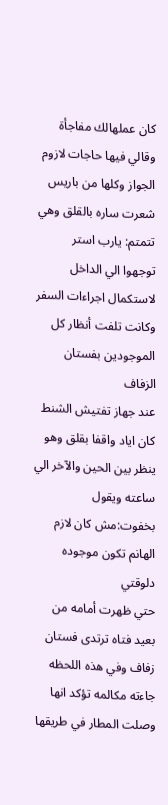كان عملهالك مفاجأة وقالي فيها حاجات لازوم الجواز وكلها من باريس
شعرت ساره بالقلق وهي تتمتم: يارب استر
توجهوا الي الداخل لاستكمال اجراءات السفر
وكانت تلفت أنظار كل الموجودين بفستان الزفاف
عند جهاز تفتيش الشنط كان اياد واقفا بقلق وهو ينظر بين الحين والآخر الي ساعته ويقول
بخفوت:مش كان لازم الهانم تكون موجوده دلوقتي
حتي ظهرت أمامه من بعيد فتاه ترتدى فستان زفاف وفي هذه اللحظه
جاءته مكالمه تؤكد انها وصلت المطار في طريقها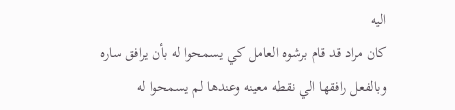اليه
كان مراد قد قام برشوه العامل كي يسمحوا له بأن يرافق ساره
وبالفعل رافقها الي نقطه معينه وعندها لم يسمحوا له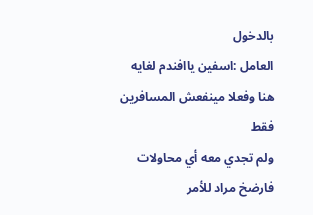بالدخول
العامل :اسفين ياافندم لغايه هنا وفعلا مينفعش المسافرين فقط
ولم تجدي معه أي محاولات فارضخ مراد للأمر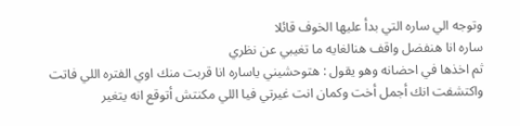وتوجه الي ساره التي بدأ عليها الخوف قائلا
ساره انا هنفضل واقف هنالغايه ما تغيبي عن نظري
ثم اخذها في احضانه وهو يقول : هتوحشيني ياساره انا قربت منك اوي الفتره اللي فاتت
واكتشفت انك أجمل أخت وكمان انت غيرتي فيا اللي مكنتش أتوقع انه يتغير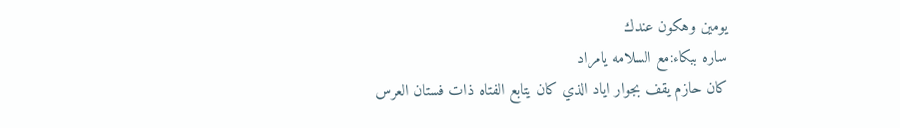يومين وهكون عندك
ساره ببكاء:مع السلامه يامراد
كان حازم يقف بجوار اياد الذي كان يتابع الفتاه ذات فستان العرس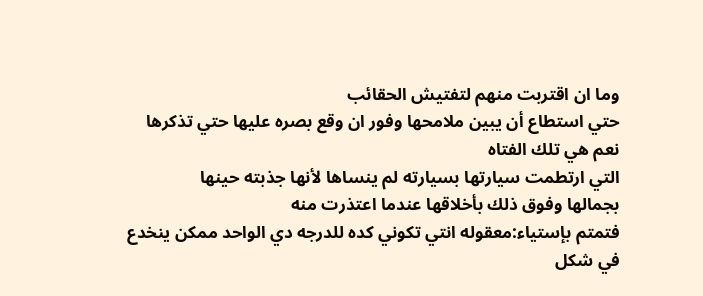وما ان اقتربت منهم لتفتيش الحقائب
حتي استطاع أن يبين ملامحها وفور ان وقع بصره عليها حتي تذكرها نعم هي تلك الفتاه
التي ارتطمت سيارتها بسيارته لم ينساها لأنها جذبته حينها
بجمالها وفوق ذلك بأخلاقها عندما اعتذرت منه
فتمتم بإستياء:معقوله انتي تكوني كده للدرجه دي الواحد ممكن ينخدع في شكل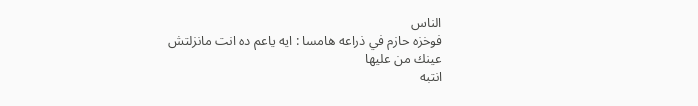الناس
فوخزه حازم في ذراعه هامسا : ايه ياعم ده انت مانزلتش عينك من عليها
انتبه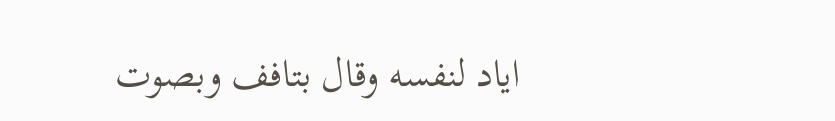اياد لنفسه وقال بتافف وبصوت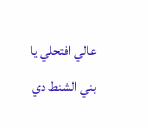عالي افتحلي يا بني الشنط دي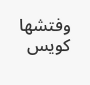وفتشها كويس